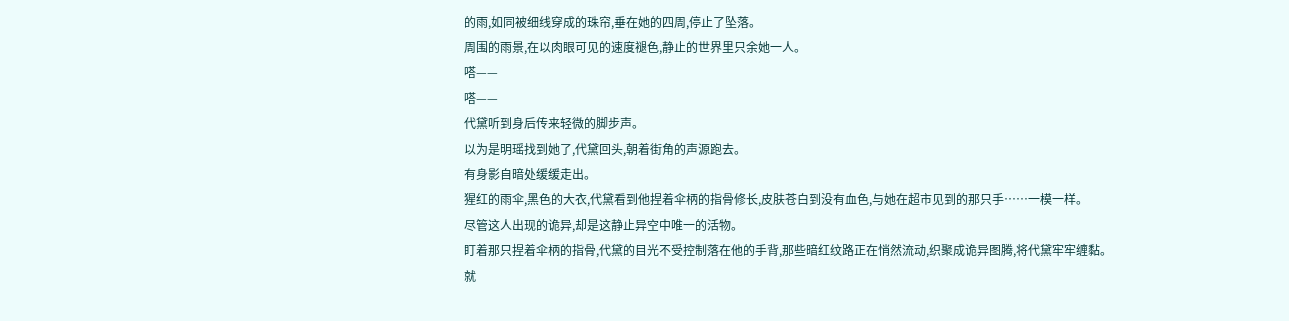的雨,如同被细线穿成的珠帘,垂在她的四周,停止了坠落。
周围的雨景,在以肉眼可见的速度褪色,静止的世界里只余她一人。
嗒——
嗒——
代黛听到身后传来轻微的脚步声。
以为是明瑶找到她了,代黛回头,朝着街角的声源跑去。
有身影自暗处缓缓走出。
猩红的雨伞,黑色的大衣,代黛看到他捏着伞柄的指骨修长,皮肤苍白到没有血色,与她在超市见到的那只手……一模一样。
尽管这人出现的诡异,却是这静止异空中唯一的活物。
盯着那只捏着伞柄的指骨,代黛的目光不受控制落在他的手背,那些暗红纹路正在悄然流动,织聚成诡异图腾,将代黛牢牢缠黏。
就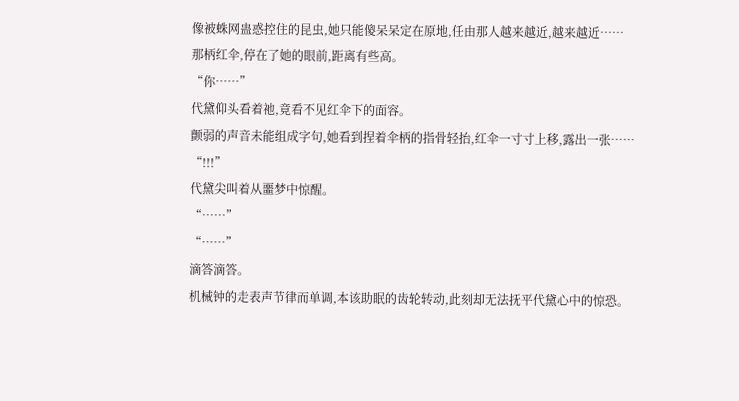像被蛛网蛊惑控住的昆虫,她只能傻呆呆定在原地,任由那人越来越近,越来越近……
那柄红伞,停在了她的眼前,距离有些高。
“你……”
代黛仰头看着祂,竟看不见红伞下的面容。
颤弱的声音未能组成字句,她看到捏着伞柄的指骨轻抬,红伞一寸寸上移,露出一张……
“!!!”
代黛尖叫着从噩梦中惊醒。
“……”
“……”
滴答滴答。
机械钟的走表声节律而单调,本该助眠的齿轮转动,此刻却无法抚平代黛心中的惊恐。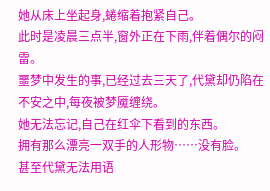她从床上坐起身,蜷缩着抱紧自己。
此时是凌晨三点半,窗外正在下雨,伴着偶尔的闷雷。
噩梦中发生的事,已经过去三天了,代黛却仍陷在不安之中,每夜被梦魇缠绕。
她无法忘记,自己在红伞下看到的东西。
拥有那么漂亮一双手的人形物……没有脸。
甚至代黛无法用语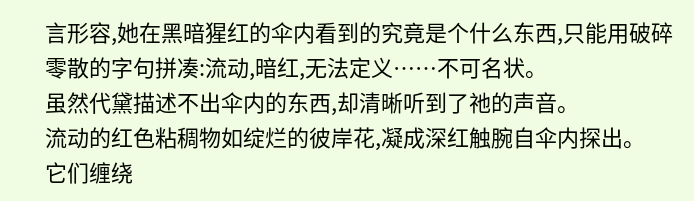言形容,她在黑暗猩红的伞内看到的究竟是个什么东西,只能用破碎零散的字句拼凑:流动,暗红,无法定义……不可名状。
虽然代黛描述不出伞内的东西,却清晰听到了祂的声音。
流动的红色粘稠物如绽烂的彼岸花,凝成深红触腕自伞内探出。
它们缠绕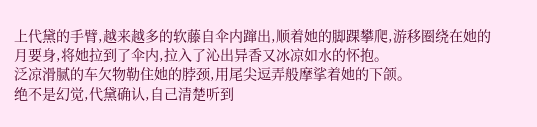上代黛的手臂,越来越多的软藤自伞内蹿出,顺着她的脚踝攀爬,游移圈绕在她的月要身,将她拉到了伞内,拉入了沁出异香又冰凉如水的怀抱。
泛凉滑腻的车欠物勒住她的脖颈,用尾尖逗弄般摩挲着她的下颌。
绝不是幻觉,代黛确认,自己清楚听到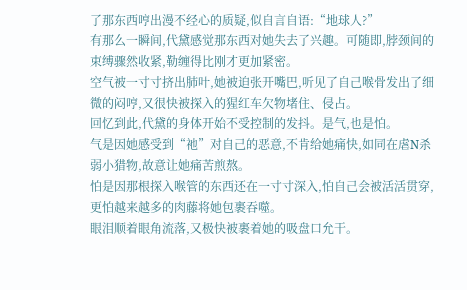了那东西哼出漫不经心的质疑,似自言自语:“地球人?”
有那么一瞬间,代黛感觉那东西对她失去了兴趣。可随即,脖颈间的束缚骤然收紧,勒缠得比刚才更加紧密。
空气被一寸寸挤出肺叶,她被迫张开嘴巴,听见了自己喉骨发出了细微的闷哼,又很快被探入的猩红车欠物堵住、侵占。
回忆到此,代黛的身体开始不受控制的发抖。是气,也是怕。
气是因她感受到“祂”对自己的恶意,不肯给她痛快,如同在虐N杀弱小猎物,故意让她痛苦煎熬。
怕是因那根探入喉管的东西还在一寸寸深入,怕自己会被活活贯穿,更怕越来越多的肉藤将她包裹吞噬。
眼泪顺着眼角流落,又极快被裹着她的吸盘口允干。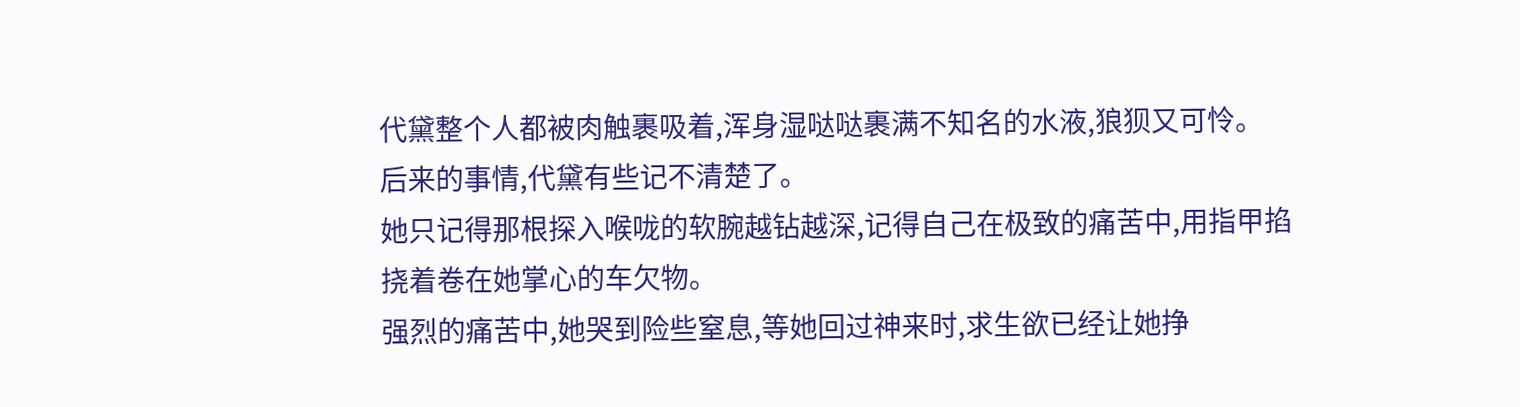代黛整个人都被肉触裹吸着,浑身湿哒哒裹满不知名的水液,狼狈又可怜。
后来的事情,代黛有些记不清楚了。
她只记得那根探入喉咙的软腕越钻越深,记得自己在极致的痛苦中,用指甲掐挠着卷在她掌心的车欠物。
强烈的痛苦中,她哭到险些窒息,等她回过神来时,求生欲已经让她挣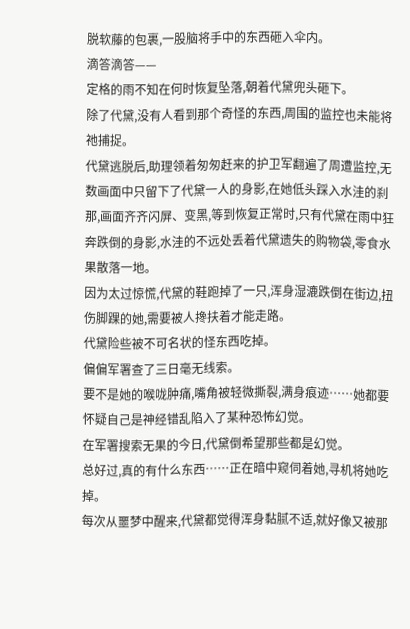脱软藤的包裹,一股脑将手中的东西砸入伞内。
滴答滴答——
定格的雨不知在何时恢复坠落,朝着代黛兜头砸下。
除了代黛,没有人看到那个奇怪的东西,周围的监控也未能将祂捕捉。
代黛逃脱后,助理领着匆匆赶来的护卫军翻遍了周遭监控,无数画面中只留下了代黛一人的身影,在她低头踩入水洼的刹那,画面齐齐闪屏、变黑,等到恢复正常时,只有代黛在雨中狂奔跌倒的身影,水洼的不远处丢着代黛遗失的购物袋,零食水果散落一地。
因为太过惊慌,代黛的鞋跑掉了一只,浑身湿漉跌倒在街边,扭伤脚踝的她,需要被人搀扶着才能走路。
代黛险些被不可名状的怪东西吃掉。
偏偏军署查了三日毫无线索。
要不是她的喉咙肿痛,嘴角被轻微撕裂,满身痕迹……她都要怀疑自己是神经错乱陷入了某种恐怖幻觉。
在军署搜索无果的今日,代黛倒希望那些都是幻觉。
总好过,真的有什么东西……正在暗中窥伺着她,寻机将她吃掉。
每次从噩梦中醒来,代黛都觉得浑身黏腻不适,就好像又被那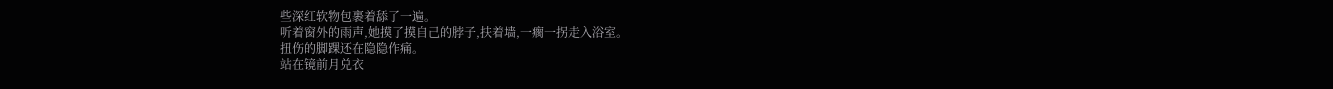些深红软物包裹着舔了一遍。
听着窗外的雨声,她摸了摸自己的脖子,扶着墙,一瘸一拐走入浴室。
扭伤的脚踝还在隐隐作痛。
站在镜前月兑衣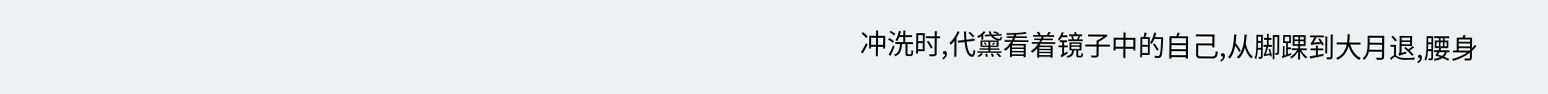冲洗时,代黛看着镜子中的自己,从脚踝到大月退,腰身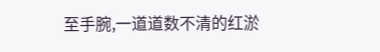至手腕,一道道数不清的红淤